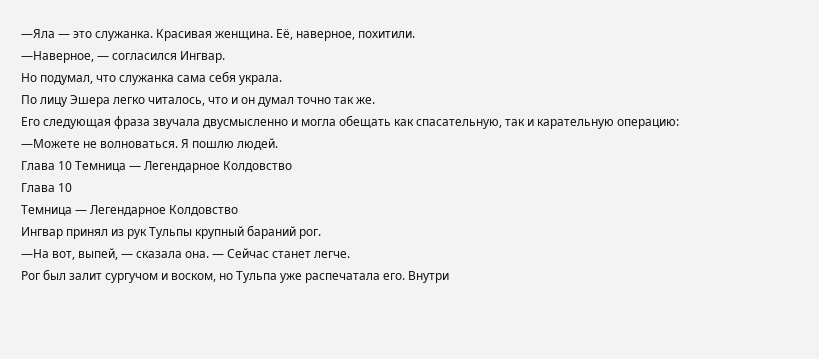—Яла — это служанка. Красивая женщина. Её, наверное, похитили.
—Наверное, — согласился Ингвар.
Но подумал, что служанка сама себя украла.
По лицу Эшера легко читалось, что и он думал точно так же.
Его следующая фраза звучала двусмысленно и могла обещать как спасательную, так и карательную операцию:
—Можете не волноваться. Я пошлю людей.
Глава 10 Темница — Легендарное Колдовство
Глава 10
Темница — Легендарное Колдовство
Ингвар принял из рук Тульпы крупный бараний рог.
—На вот, выпей, — сказала она. — Сейчас станет легче.
Рог был залит сургучом и воском, но Тульпа уже распечатала его. Внутри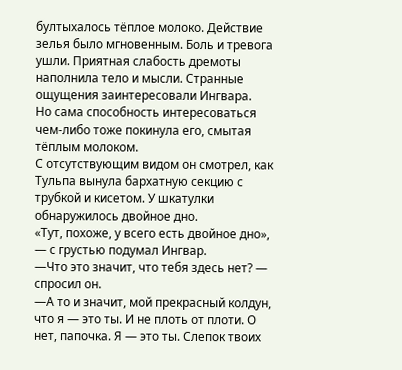бултыхалось тёплое молоко. Действие зелья было мгновенным. Боль и тревога ушли. Приятная слабость дремоты наполнила тело и мысли. Странные ощущения заинтересовали Ингвара.
Но сама способность интересоваться чем-либо тоже покинула его, смытая тёплым молоком.
С отсутствующим видом он смотрел, как Тульпа вынула бархатную секцию с трубкой и кисетом. У шкатулки обнаружилось двойное дно.
«Тут, похоже, у всего есть двойное дно», — с грустью подумал Ингвар.
—Что это значит, что тебя здесь нет? — спросил он.
—А то и значит, мой прекрасный колдун, что я — это ты. И не плоть от плоти. О нет, папочка. Я — это ты. Слепок твоих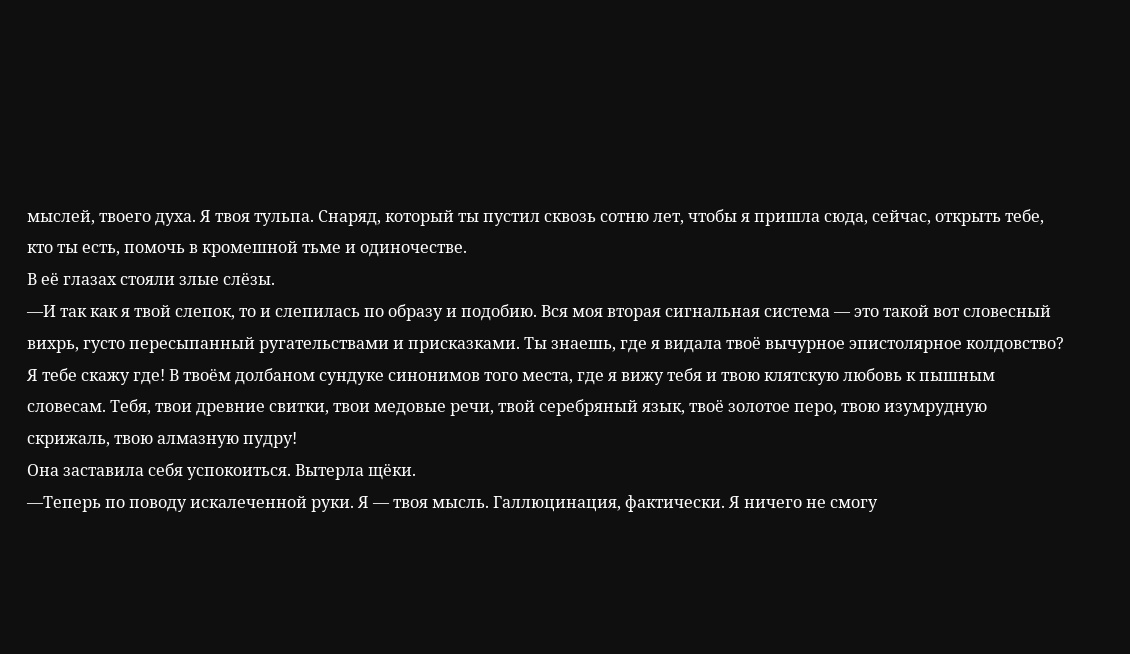мыслей, твоего духа. Я твоя тульпа. Снаряд, который ты пустил сквозь сотню лет, чтобы я пришла сюда, сейчас, открыть тебе, кто ты есть, помочь в кромешной тьме и одиночестве.
В её глазах стояли злые слёзы.
—И так как я твой слепок, то и слепилась по образу и подобию. Вся моя вторая сигнальная система — это такой вот словесный вихрь, густо пересыпанный ругательствами и присказками. Ты знаешь, где я видала твоё вычурное эпистолярное колдовство? Я тебе скажу где! В твоём долбаном сундуке синонимов того места, где я вижу тебя и твою клятскую любовь к пышным словесам. Тебя, твои древние свитки, твои медовые речи, твой серебряный язык, твоё золотое перо, твою изумрудную скрижаль, твою алмазную пудру!
Она заставила себя успокоиться. Вытерла щёки.
—Теперь по поводу искалеченной руки. Я — твоя мысль. Галлюцинация, фактически. Я ничего не смогу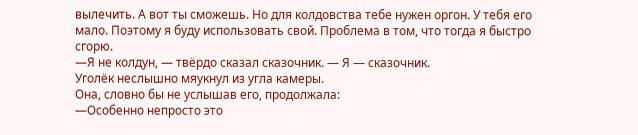вылечить. А вот ты сможешь. Но для колдовства тебе нужен оргон. У тебя его мало. Поэтому я буду использовать свой. Проблема в том, что тогда я быстро сгорю.
—Я не колдун, — твёрдо сказал сказочник. — Я — сказочник.
Уголёк неслышно мяукнул из угла камеры.
Она, словно бы не услышав его, продолжала:
—Особенно непросто это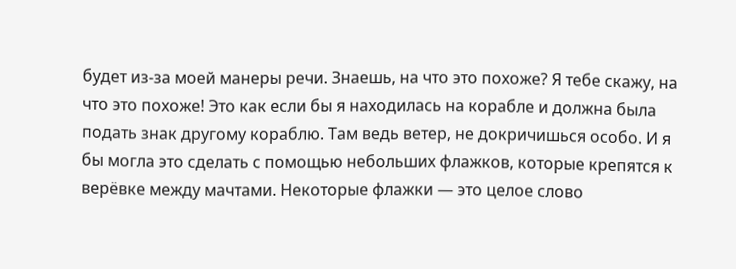будет из-за моей манеры речи. Знаешь, на что это похоже? Я тебе скажу, на что это похоже! Это как если бы я находилась на корабле и должна была подать знак другому кораблю. Там ведь ветер, не докричишься особо. И я бы могла это сделать с помощью небольших флажков, которые крепятся к верёвке между мачтами. Некоторые флажки — это целое слово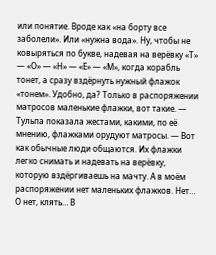или понятие. Вроде как «на борту все заболели». Или «нужна вода». Ну, чтобы не ковыряться по букве, надевая на верёвку «Т» — «О» — «Н» — «Е» — «М», когда корабль тонет, а сразу вздёрнуть нужный флажок «тонем». Удобно, да? Только в распоряжении матросов маленькие флажки, вот такие. — Тульпа показала жестами, какими, по её мнению, флажками орудуют матросы. — Вот как обычные люди общаются. Их флажки легко снимать и надевать на верёвку, которую вздёргиваешь на мачту. А в моём распоряжении нет маленьких флажков. Нет… О нет, клять… В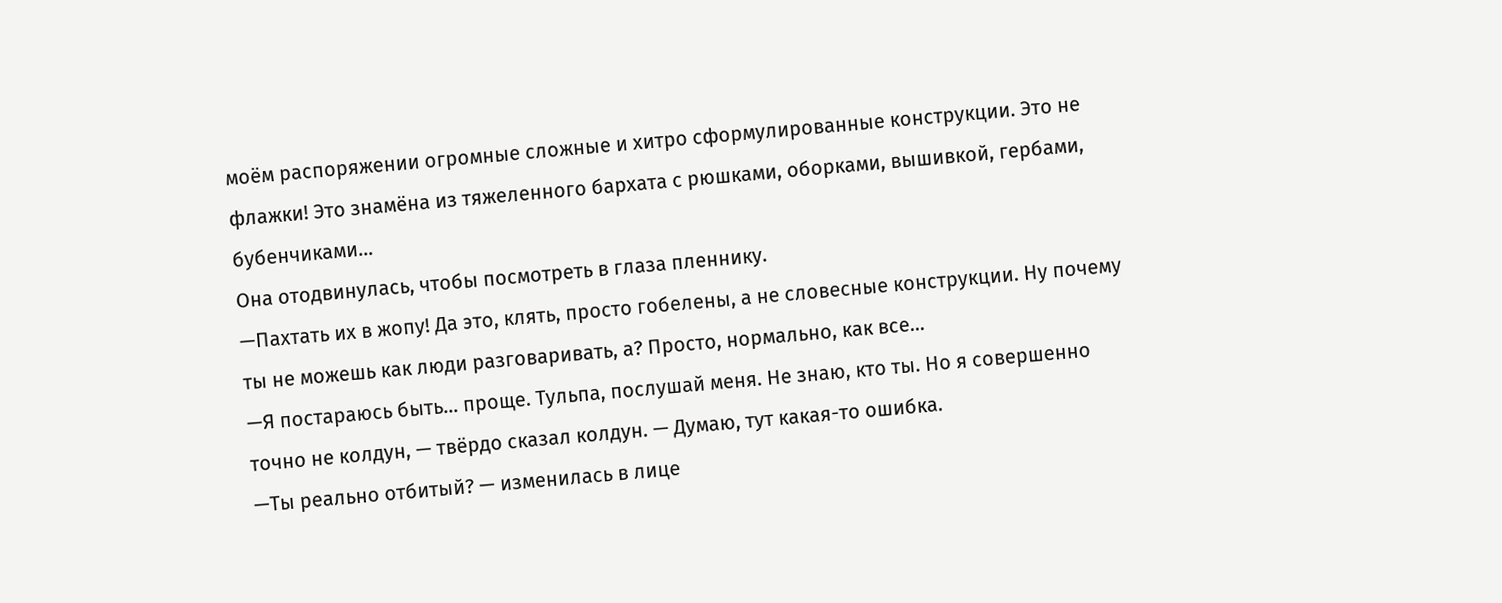моём распоряжении огромные сложные и хитро сформулированные конструкции. Это не флажки! Это знамёна из тяжеленного бархата с рюшками, оборками, вышивкой, гербами, бубенчиками…
Она отодвинулась, чтобы посмотреть в глаза пленнику.
—Пахтать их в жопу! Да это, клять, просто гобелены, а не словесные конструкции. Ну почему ты не можешь как люди разговаривать, а? Просто, нормально, как все…
—Я постараюсь быть… проще. Тульпа, послушай меня. Не знаю, кто ты. Но я совершенно точно не колдун, — твёрдо сказал колдун. — Думаю, тут какая-то ошибка.
—Ты реально отбитый? — изменилась в лице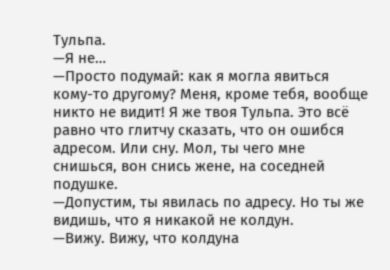Тульпа.
—Я не…
—Просто подумай: как я могла явиться кому-то другому? Меня, кроме тебя, вообще никто не видит! Я же твоя Тульпа. Это всё равно что глитчу сказать, что он ошибся адресом. Или сну. Мол, ты чего мне снишься, вон снись жене, на соседней подушке.
—Допустим, ты явилась по адресу. Но ты же видишь, что я никакой не колдун.
—Вижу. Вижу, что колдуна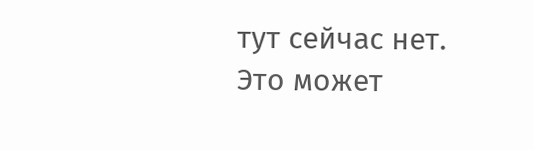тут сейчас нет. Это может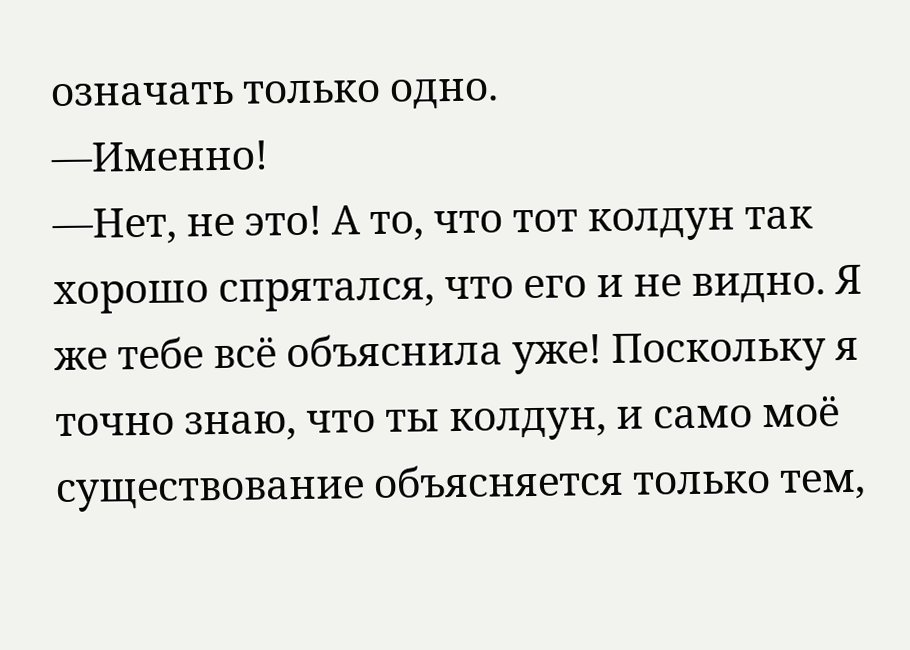означать только одно.
—Именно!
—Нет, не это! А то, что тот колдун так хорошо спрятался, что его и не видно. Я же тебе всё объяснила уже! Поскольку я точно знаю, что ты колдун, и само моё существование объясняется только тем,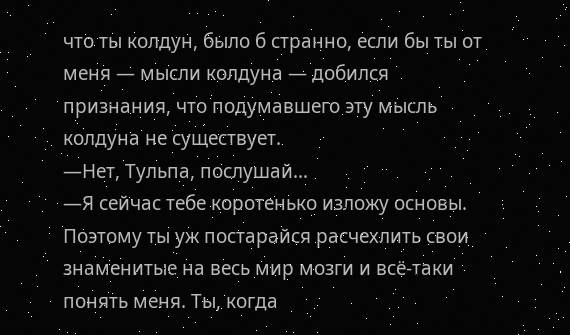что ты колдун, было б странно, если бы ты от меня — мысли колдуна — добился признания, что подумавшего эту мысль колдуна не существует.
—Нет, Тульпа, послушай…
—Я сейчас тебе коротенько изложу основы. Поэтому ты уж постарайся расчехлить свои знаменитые на весь мир мозги и всё-таки понять меня. Ты, когда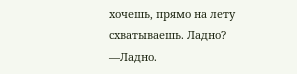хочешь, прямо на лету схватываешь. Ладно?
—Ладно.